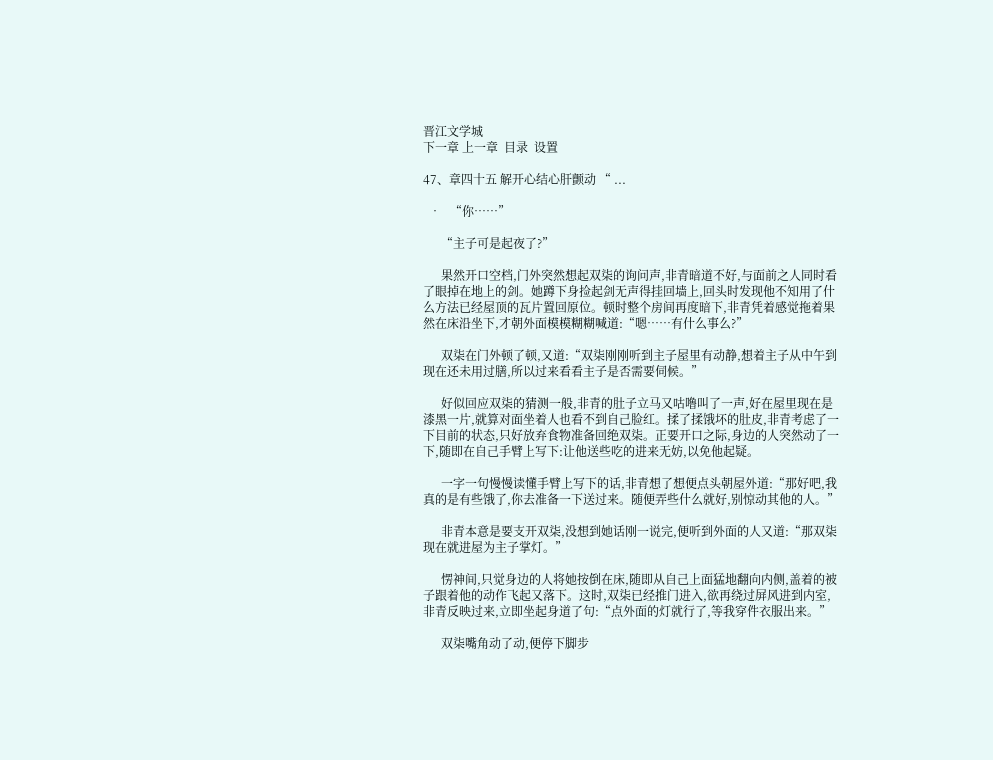晋江文学城
下一章 上一章  目录  设置

47、章四十五 解开心结心肝颤动 “ ...

  •   “你……”

      “主子可是起夜了?”

      果然开口空档,门外突然想起双柒的询问声,非青暗道不好,与面前之人同时看了眼掉在地上的剑。她蹲下身捡起剑无声得挂回墙上,回头时发现他不知用了什么方法已经屋顶的瓦片置回原位。顿时整个房间再度暗下,非青凭着感觉拖着果然在床沿坐下,才朝外面模模糊糊喊道:“嗯……有什么事么?”

      双柒在门外顿了顿,又道:“双柒刚刚听到主子屋里有动静,想着主子从中午到现在还未用过膳,所以过来看看主子是否需要伺候。”

      好似回应双柒的猜测一般,非青的肚子立马又咕噜叫了一声,好在屋里现在是漆黑一片,就算对面坐着人也看不到自己脸红。揉了揉饿坏的肚皮,非青考虑了一下目前的状态,只好放弃食物准备回绝双柒。正要开口之际,身边的人突然动了一下,随即在自己手臂上写下:让他送些吃的进来无妨,以免他起疑。

      一字一句慢慢读懂手臂上写下的话,非青想了想便点头朝屋外道:“那好吧,我真的是有些饿了,你去准备一下送过来。随便弄些什么就好,别惊动其他的人。”

      非青本意是要支开双柒,没想到她话刚一说完,便听到外面的人又道:“那双柒现在就进屋为主子掌灯。”

      愣神间,只觉身边的人将她按倒在床,随即从自己上面猛地翻向内侧,盖着的被子跟着他的动作飞起又落下。这时,双柒已经推门进入,欲再绕过屏风进到内室,非青反映过来,立即坐起身道了句:“点外面的灯就行了,等我穿件衣服出来。”

      双柒嘴角动了动,便停下脚步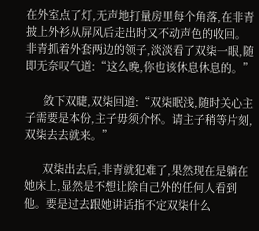在外室点了灯,无声地打量房里每个角落,在非青披上外衫从屏风后走出时又不动声色的收回。非青抓着外套两边的领子,淡淡看了双柒一眼,随即无奈叹气道:“这么晚,你也该休息休息的。”

      敛下双睫,双柒回道:“双柒眠浅,随时关心主子需要是本份,主子毋须介怀。请主子稍等片刻,双柒去去就来。”

      双柒出去后,非青就犯难了,果然现在是躺在她床上,显然是不想让除自己外的任何人看到他。要是过去跟她讲话指不定双柒什么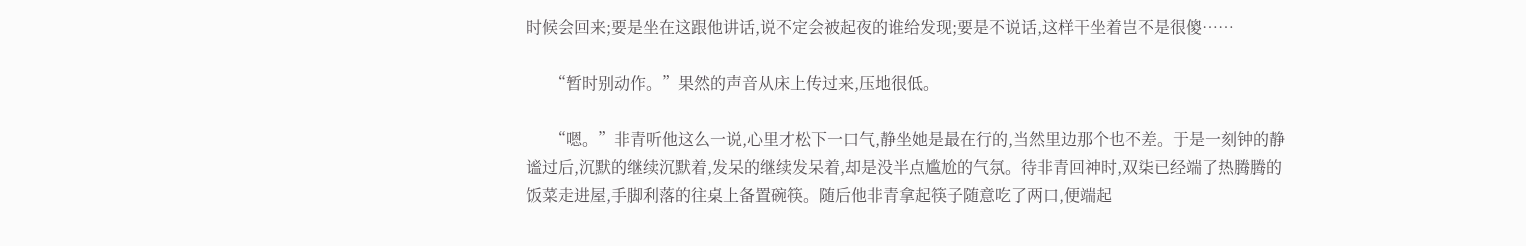时候会回来;要是坐在这跟他讲话,说不定会被起夜的谁给发现;要是不说话,这样干坐着岂不是很傻……

      “暂时别动作。”果然的声音从床上传过来,压地很低。

      “嗯。”非青听他这么一说,心里才松下一口气,静坐她是最在行的,当然里边那个也不差。于是一刻钟的静谧过后,沉默的继续沉默着,发呆的继续发呆着,却是没半点尴尬的气氛。待非青回神时,双柒已经端了热腾腾的饭菜走进屋,手脚利落的往桌上备置碗筷。随后他非青拿起筷子随意吃了两口,便端起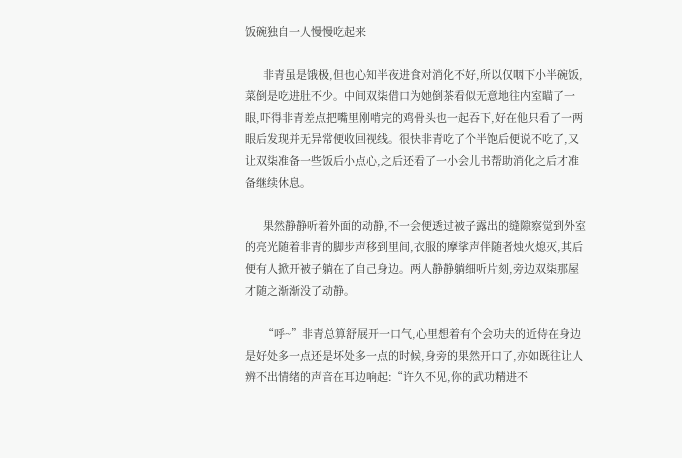饭碗独自一人慢慢吃起来

      非青虽是饿极,但也心知半夜进食对消化不好,所以仅咽下小半碗饭,菜倒是吃进肚不少。中间双柒借口为她倒茶看似无意地往内室瞄了一眼,吓得非青差点把嘴里刚啃完的鸡骨头也一起吞下,好在他只看了一两眼后发现并无异常便收回视线。很快非青吃了个半饱后便说不吃了,又让双柒准备一些饭后小点心,之后还看了一小会儿书帮助消化之后才准备继续休息。

      果然静静听着外面的动静,不一会便透过被子露出的缝隙察觉到外室的亮光随着非青的脚步声移到里间,衣服的摩挲声伴随者烛火熄灭,其后便有人掀开被子躺在了自己身边。两人静静躺细听片刻,旁边双柒那屋才随之渐渐没了动静。

      “呼~”非青总算舒展开一口气,心里想着有个会功夫的近侍在身边是好处多一点还是坏处多一点的时候,身旁的果然开口了,亦如既往让人辨不出情绪的声音在耳边响起:“许久不见,你的武功精进不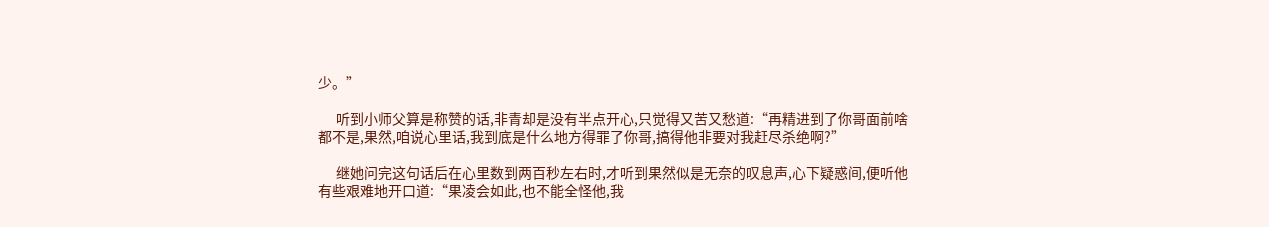少。”

      听到小师父算是称赞的话,非青却是没有半点开心,只觉得又苦又愁道:“再精进到了你哥面前啥都不是,果然,咱说心里话,我到底是什么地方得罪了你哥,搞得他非要对我赶尽杀绝啊?”

      继她问完这句话后在心里数到两百秒左右时,才听到果然似是无奈的叹息声,心下疑惑间,便听他有些艰难地开口道:“果凌会如此,也不能全怪他,我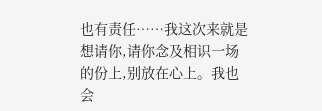也有责任……我这次来就是想请你,请你念及相识一场的份上,别放在心上。我也会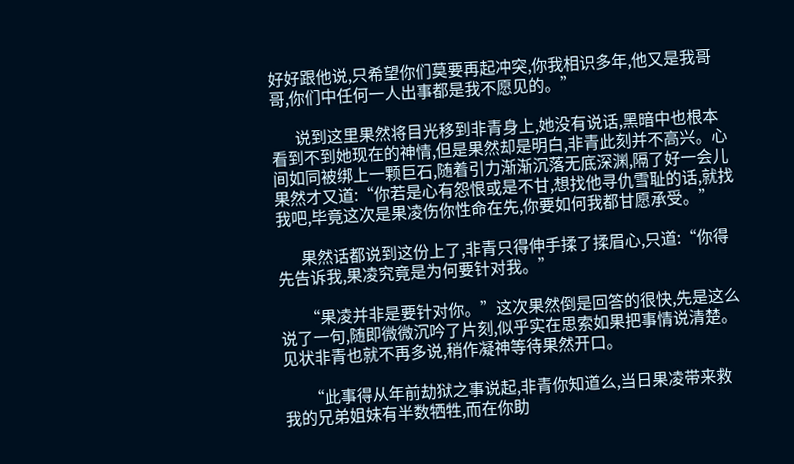好好跟他说,只希望你们莫要再起冲突,你我相识多年,他又是我哥哥,你们中任何一人出事都是我不愿见的。”

      说到这里果然将目光移到非青身上,她没有说话,黑暗中也根本看到不到她现在的神情,但是果然却是明白,非青此刻并不高兴。心间如同被绑上一颗巨石,随着引力渐渐沉落无底深渊,隔了好一会儿果然才又道:“你若是心有怨恨或是不甘,想找他寻仇雪耻的话,就找我吧,毕竟这次是果凌伤你性命在先,你要如何我都甘愿承受。”

      果然话都说到这份上了,非青只得伸手揉了揉眉心,只道:“你得先告诉我,果凌究竟是为何要针对我。”

      “果凌并非是要针对你。”这次果然倒是回答的很快,先是这么说了一句,随即微微沉吟了片刻,似乎实在思索如果把事情说清楚。见状非青也就不再多说,稍作凝神等待果然开口。

      “此事得从年前劫狱之事说起,非青你知道么,当日果凌带来救我的兄弟姐妹有半数牺牲,而在你助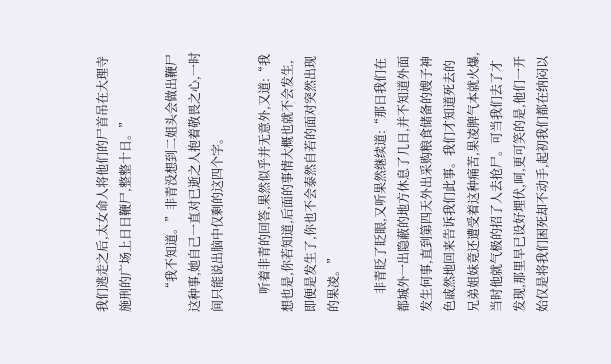我们逃走之后,太女命人将他们的尸首吊在大理寺施刑的广场上日日鞭尸,整整十日。”

      “我不知道。”非青没想到二姐头会做出鞭尸这种事,她自己一直对已逝之人抱着敬畏之心,一时间只能说出脑中仅剩的这四个字。

      听着非青的回答,果然似乎并无意外,又道:“我想也是,你若知道,后面的事情大概也就不会发生,即便是发生了,你也不会泰然自若的面对突然出现的果凌。”

      非青眨了眨眼,又听果然继续道:“那日我们在都城外一出隐蔽的地方休息了几日,并不知道外面发生何事,直到第四天外出采购粮食储备的嫂子神色戚然地回来告诉我们此事。我们才知道死去的兄弟姐妹竟还遭受着这种痛苦,果凌脾气本就火爆,当时他就气极的招了人去抢尸。可当我们去了才发现,那里早已设好埋伏,呵,更可笑的是,他们一开始仅是将我们困死却不动手,起初我们都在纳闷以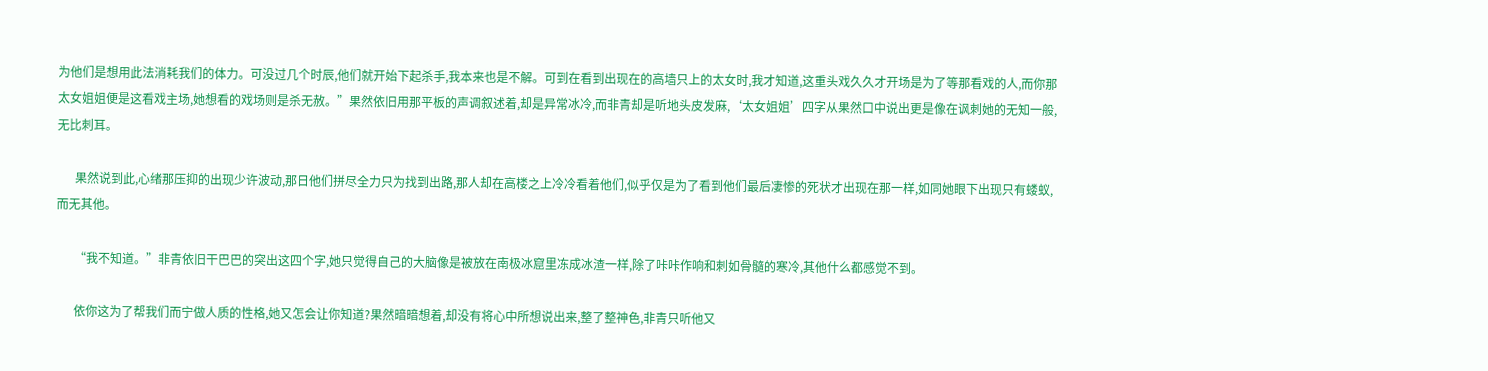为他们是想用此法消耗我们的体力。可没过几个时辰,他们就开始下起杀手,我本来也是不解。可到在看到出现在的高墙只上的太女时,我才知道,这重头戏久久才开场是为了等那看戏的人,而你那太女姐姐便是这看戏主场,她想看的戏场则是杀无赦。”果然依旧用那平板的声调叙述着,却是异常冰冷,而非青却是听地头皮发麻,‘太女姐姐’四字从果然口中说出更是像在讽刺她的无知一般,无比刺耳。

      果然说到此,心绪那压抑的出现少许波动,那日他们拼尽全力只为找到出路,那人却在高楼之上冷冷看着他们,似乎仅是为了看到他们最后凄惨的死状才出现在那一样,如同她眼下出现只有蝼蚁,而无其他。

      “我不知道。”非青依旧干巴巴的突出这四个字,她只觉得自己的大脑像是被放在南极冰窟里冻成冰渣一样,除了咔咔作响和刺如骨髓的寒冷,其他什么都感觉不到。

      依你这为了帮我们而宁做人质的性格,她又怎会让你知道?果然暗暗想着,却没有将心中所想说出来,整了整神色,非青只听他又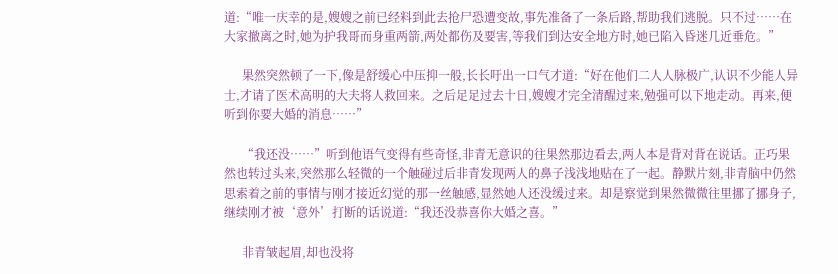道:“唯一庆幸的是,嫂嫂之前已经料到此去抢尸恐遭变故,事先准备了一条后路,帮助我们逃脱。只不过……在大家撤离之时,她为护我哥而身重两箭,两处都伤及要害,等我们到达安全地方时,她已陷入昏迷几近垂危。”

      果然突然顿了一下,像是舒缓心中压抑一般,长长吁出一口气才道:“好在他们二人人脉极广,认识不少能人异士,才请了医术高明的大夫将人救回来。之后足足过去十日,嫂嫂才完全清醒过来,勉强可以下地走动。再来,便听到你要大婚的消息……”

      “我还没……”听到他语气变得有些奇怪,非青无意识的往果然那边看去,两人本是背对背在说话。正巧果然也转过头来,突然那么轻微的一个触碰过后非青发现两人的鼻子浅浅地贴在了一起。静默片刻,非青脑中仍然思索着之前的事情与刚才接近幻觉的那一丝触感,显然她人还没缓过来。却是察觉到果然微微往里挪了挪身子,继续刚才被‘意外’打断的话说道:“我还没恭喜你大婚之喜。”

      非青皱起眉,却也没将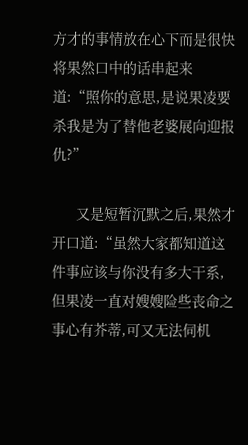方才的事情放在心下而是很快将果然口中的话串起来道:“照你的意思,是说果凌要杀我是为了替他老婆展向迎报仇?”

      又是短暂沉默之后,果然才开口道:“虽然大家都知道这件事应该与你没有多大干系,但果凌一直对嫂嫂险些丧命之事心有芥蒂,可又无法伺机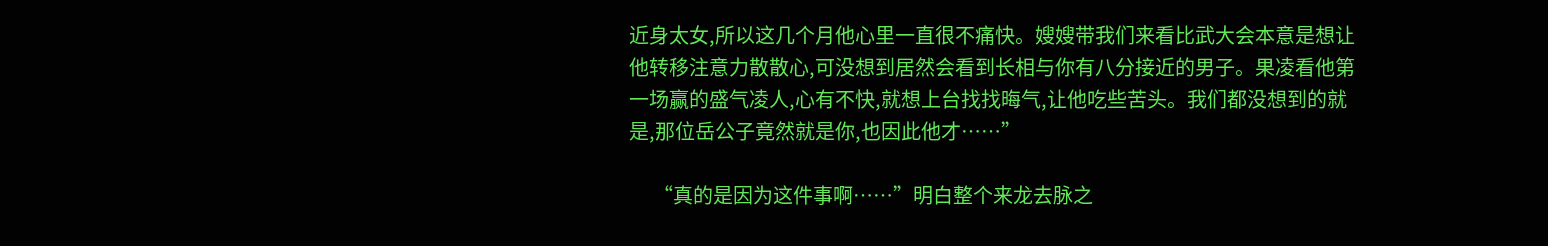近身太女,所以这几个月他心里一直很不痛快。嫂嫂带我们来看比武大会本意是想让他转移注意力散散心,可没想到居然会看到长相与你有八分接近的男子。果凌看他第一场赢的盛气凌人,心有不快,就想上台找找晦气,让他吃些苦头。我们都没想到的就是,那位岳公子竟然就是你,也因此他才……”

      “真的是因为这件事啊……”明白整个来龙去脉之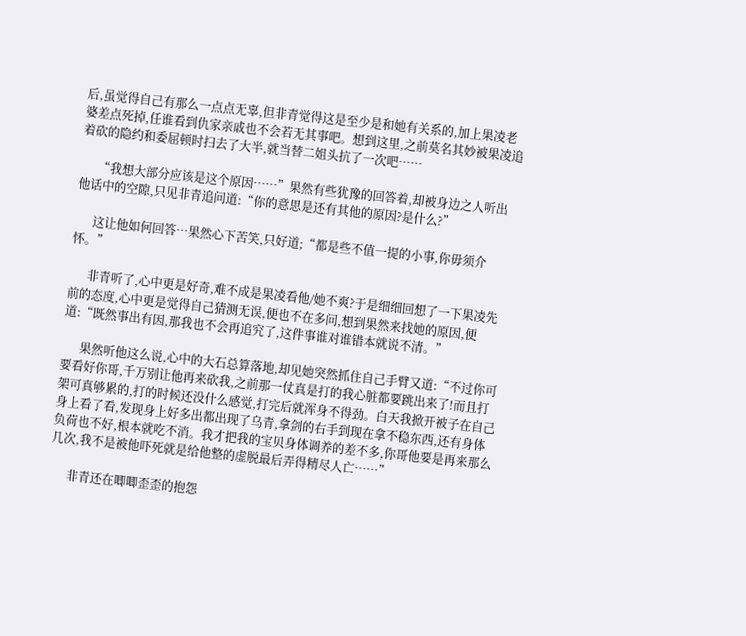后,虽觉得自己有那么一点点无辜,但非青觉得这是至少是和她有关系的,加上果凌老婆差点死掉,任谁看到仇家亲戚也不会若无其事吧。想到这里,之前莫名其妙被果凌追着砍的隐约和委屈顿时扫去了大半,就当替二姐头抗了一次吧……

      “我想大部分应该是这个原因……”果然有些犹豫的回答着,却被身边之人听出他话中的空隙,只见非青追问道:“你的意思是还有其他的原因?是什么?”

      这让他如何回答…果然心下苦笑,只好道;“都是些不值一提的小事,你毋须介怀。”

      非青听了,心中更是好奇,难不成是果凌看他/她不爽?于是细细回想了一下果凌先前的态度,心中更是觉得自己猜测无误,便也不在多问,想到果然来找她的原因,便道:“既然事出有因,那我也不会再追究了,这件事谁对谁错本就说不清。”

      果然听他这么说,心中的大石总算落地,却见她突然抓住自己手臂又道:“不过你可要看好你哥,千万别让他再来砍我,之前那一仗真是打的我心脏都要跳出来了!而且打架可真够累的,打的时候还没什么感觉,打完后就浑身不得劲。白天我掀开被子在自己身上看了看,发现身上好多出都出现了乌青,拿剑的右手到现在拿不稳东西,还有身体负荷也不好,根本就吃不消。我才把我的宝贝身体调养的差不多,你哥他要是再来那么几次,我不是被他吓死就是给他整的虚脱最后弄得精尽人亡……”

      非青还在唧唧歪歪的抱怨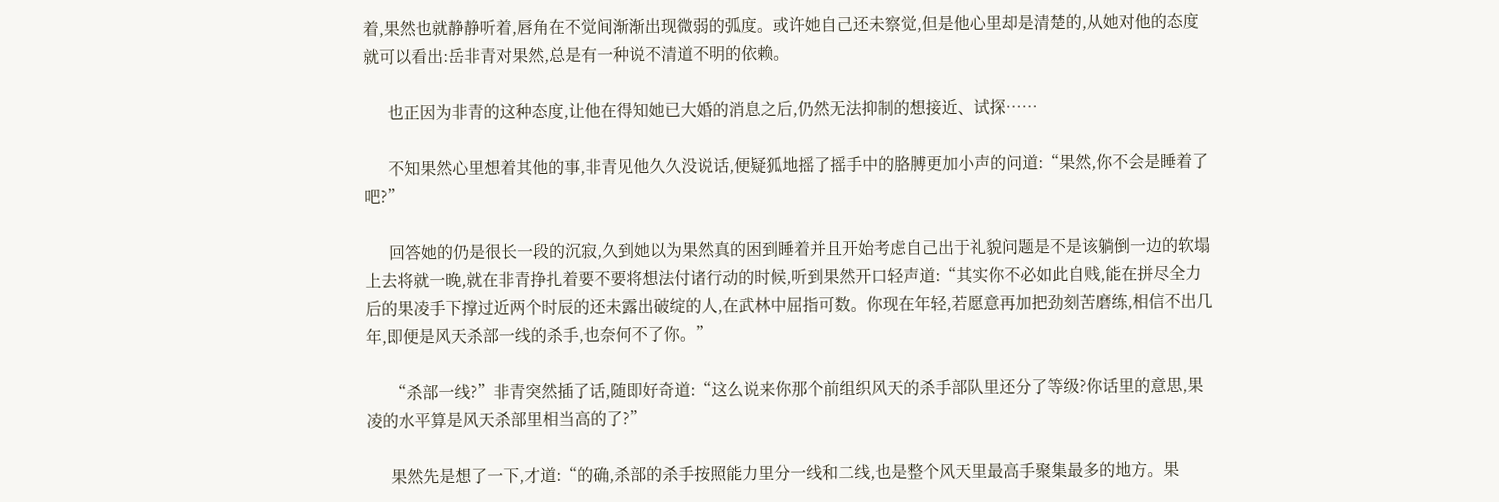着,果然也就静静听着,唇角在不觉间渐渐出现微弱的弧度。或许她自己还未察觉,但是他心里却是清楚的,从她对他的态度就可以看出:岳非青对果然,总是有一种说不清道不明的依赖。

      也正因为非青的这种态度,让他在得知她已大婚的消息之后,仍然无法抑制的想接近、试探……

      不知果然心里想着其他的事,非青见他久久没说话,便疑狐地摇了摇手中的胳膊更加小声的问道:“果然,你不会是睡着了吧?”

      回答她的仍是很长一段的沉寂,久到她以为果然真的困到睡着并且开始考虑自己出于礼貌问题是不是该躺倒一边的软塌上去将就一晚,就在非青挣扎着要不要将想法付诸行动的时候,听到果然开口轻声道:“其实你不必如此自贱,能在拼尽全力后的果凌手下撑过近两个时辰的还未露出破绽的人,在武林中屈指可数。你现在年轻,若愿意再加把劲刻苦磨练,相信不出几年,即便是风天杀部一线的杀手,也奈何不了你。”

      “杀部一线?”非青突然插了话,随即好奇道:“这么说来你那个前组织风天的杀手部队里还分了等级?你话里的意思,果凌的水平算是风天杀部里相当高的了?”

      果然先是想了一下,才道:“的确,杀部的杀手按照能力里分一线和二线,也是整个风天里最高手聚集最多的地方。果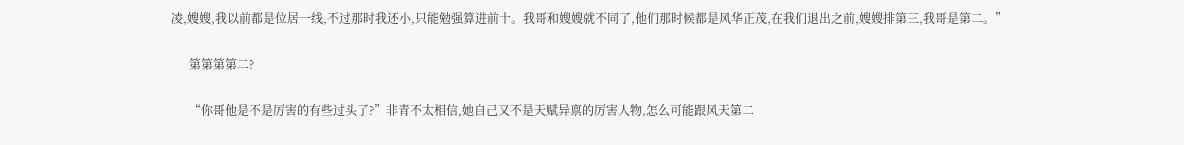凌,嫂嫂,我以前都是位居一线,不过那时我还小,只能勉强算进前十。我哥和嫂嫂就不同了,他们那时候都是风华正茂,在我们退出之前,嫂嫂排第三,我哥是第二。”

      第第第第二?

      “你哥他是不是厉害的有些过头了?”非青不太相信,她自己又不是天赋异禀的厉害人物,怎么可能跟风天第二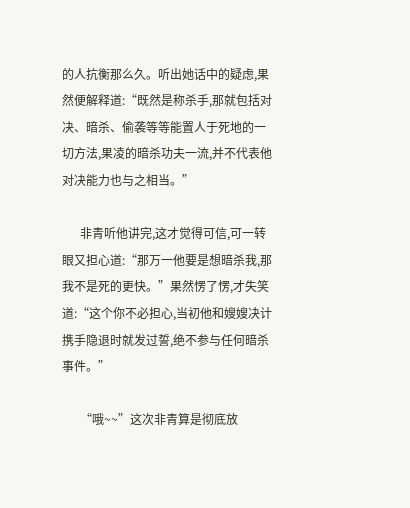的人抗衡那么久。听出她话中的疑虑,果然便解释道:“既然是称杀手,那就包括对决、暗杀、偷袭等等能置人于死地的一切方法,果凌的暗杀功夫一流,并不代表他对决能力也与之相当。”

      非青听他讲完,这才觉得可信,可一转眼又担心道:“那万一他要是想暗杀我,那我不是死的更快。”果然愣了愣,才失笑道:“这个你不必担心,当初他和嫂嫂决计携手隐退时就发过誓,绝不参与任何暗杀事件。”

      “哦~~”这次非青算是彻底放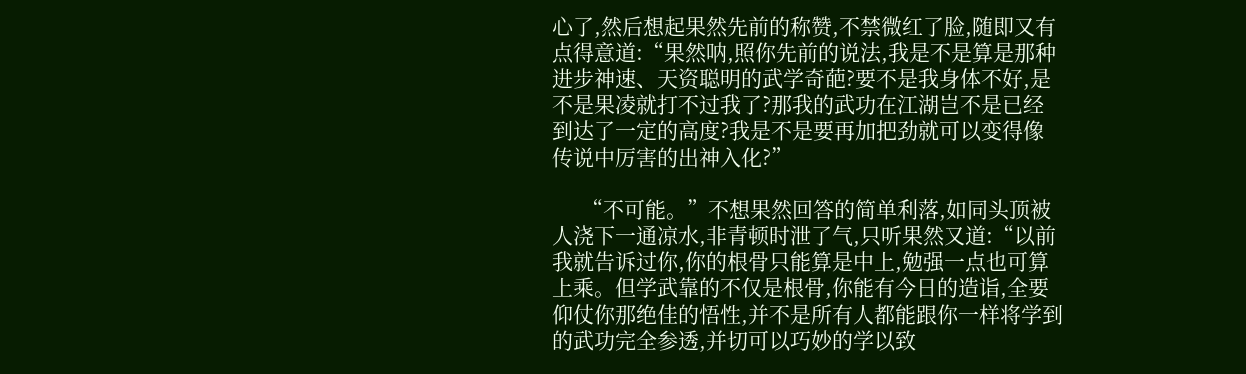心了,然后想起果然先前的称赞,不禁微红了脸,随即又有点得意道:“果然呐,照你先前的说法,我是不是算是那种进步神速、天资聪明的武学奇葩?要不是我身体不好,是不是果凌就打不过我了?那我的武功在江湖岂不是已经到达了一定的高度?我是不是要再加把劲就可以变得像传说中厉害的出神入化?”

      “不可能。”不想果然回答的简单利落,如同头顶被人浇下一通凉水,非青顿时泄了气,只听果然又道:“以前我就告诉过你,你的根骨只能算是中上,勉强一点也可算上乘。但学武靠的不仅是根骨,你能有今日的造诣,全要仰仗你那绝佳的悟性,并不是所有人都能跟你一样将学到的武功完全参透,并切可以巧妙的学以致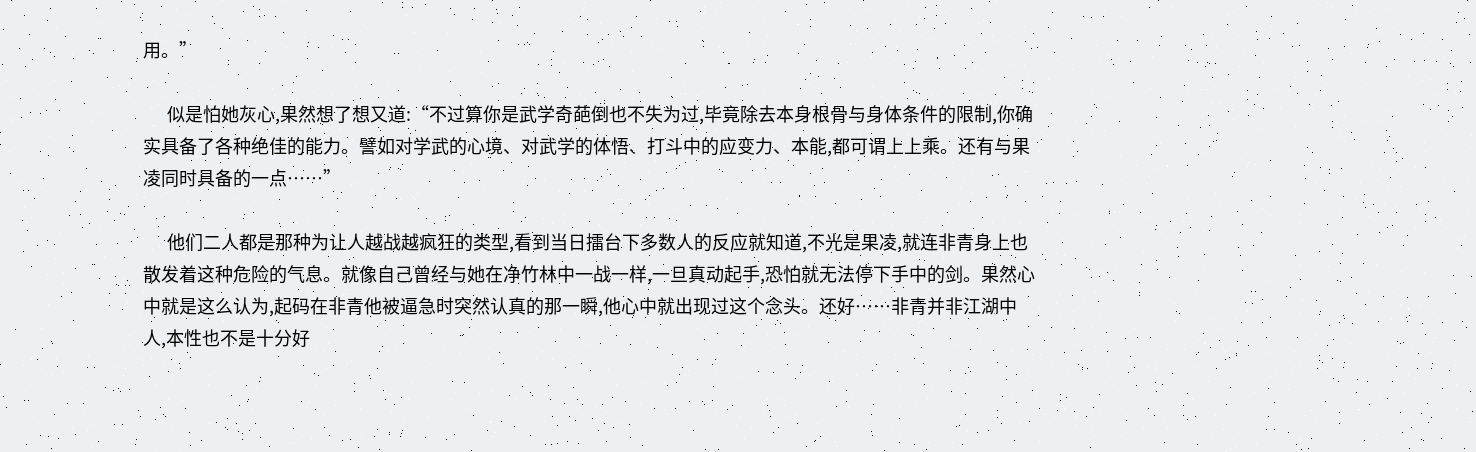用。”

      似是怕她灰心,果然想了想又道:“不过算你是武学奇葩倒也不失为过,毕竟除去本身根骨与身体条件的限制,你确实具备了各种绝佳的能力。譬如对学武的心境、对武学的体悟、打斗中的应变力、本能,都可谓上上乘。还有与果凌同时具备的一点……”

      他们二人都是那种为让人越战越疯狂的类型,看到当日擂台下多数人的反应就知道,不光是果凌,就连非青身上也散发着这种危险的气息。就像自己曾经与她在净竹林中一战一样,一旦真动起手,恐怕就无法停下手中的剑。果然心中就是这么认为,起码在非青他被逼急时突然认真的那一瞬,他心中就出现过这个念头。还好……非青并非江湖中人,本性也不是十分好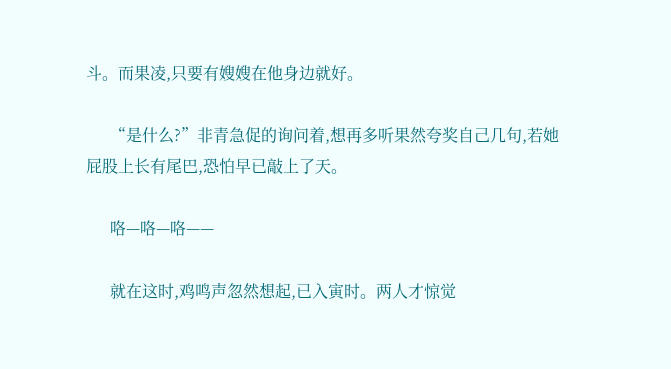斗。而果凌,只要有嫂嫂在他身边就好。

      “是什么?”非青急促的询问着,想再多听果然夸奖自己几句,若她屁股上长有尾巴,恐怕早已敲上了天。

      咯—咯—咯——

      就在这时,鸡鸣声忽然想起,已入寅时。两人才惊觉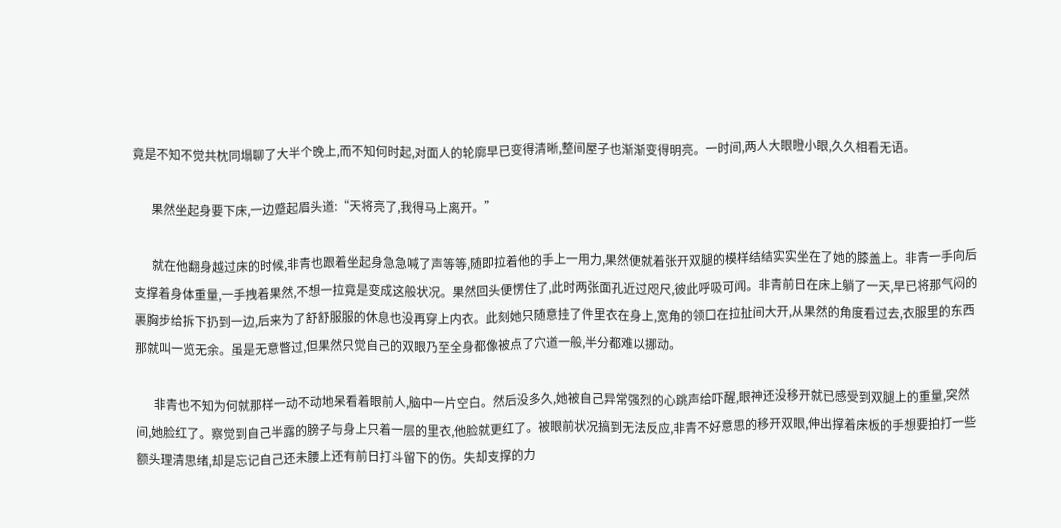竟是不知不觉共枕同塌聊了大半个晚上,而不知何时起,对面人的轮廓早已变得清晰,整间屋子也渐渐变得明亮。一时间,两人大眼瞪小眼,久久相看无语。

      果然坐起身要下床,一边蹙起眉头道:“天将亮了,我得马上离开。”

      就在他翻身越过床的时候,非青也跟着坐起身急急喊了声等等,随即拉着他的手上一用力,果然便就着张开双腿的模样结结实实坐在了她的膝盖上。非青一手向后支撑着身体重量,一手拽着果然,不想一拉竟是变成这般状况。果然回头便愣住了,此时两张面孔近过咫尺,彼此呼吸可闻。非青前日在床上躺了一天,早已将那气闷的裹胸步给拆下扔到一边,后来为了舒舒服服的休息也没再穿上内衣。此刻她只随意挂了件里衣在身上,宽角的领口在拉扯间大开,从果然的角度看过去,衣服里的东西那就叫一览无余。虽是无意瞥过,但果然只觉自己的双眼乃至全身都像被点了穴道一般,半分都难以挪动。

      非青也不知为何就那样一动不动地呆看着眼前人,脑中一片空白。然后没多久,她被自己异常强烈的心跳声给吓醒,眼神还没移开就已感受到双腿上的重量,突然间,她脸红了。察觉到自己半露的膀子与身上只着一层的里衣,他脸就更红了。被眼前状况搞到无法反应,非青不好意思的移开双眼,伸出撑着床板的手想要拍打一些额头理清思绪,却是忘记自己还未腰上还有前日打斗留下的伤。失却支撑的力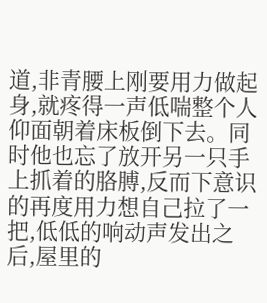道,非青腰上刚要用力做起身,就疼得一声低喘整个人仰面朝着床板倒下去。同时他也忘了放开另一只手上抓着的胳膊,反而下意识的再度用力想自己拉了一把,低低的响动声发出之后,屋里的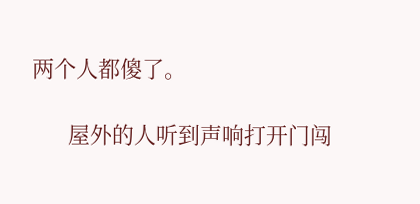两个人都傻了。

      屋外的人听到声响打开门闯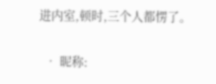进内室,顿时,三个人都愣了。

  • 昵称: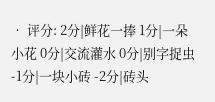• 评分: 2分|鲜花一捧 1分|一朵小花 0分|交流灌水 0分|别字捉虫 -1分|一块小砖 -2分|砖头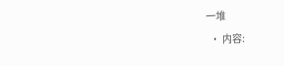一堆
  • 内容: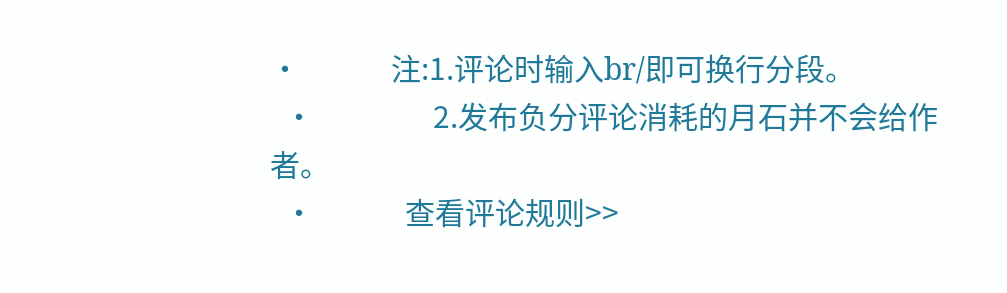•             注:1.评论时输入br/即可换行分段。
  •                 2.发布负分评论消耗的月石并不会给作者。
  •             查看评论规则>>